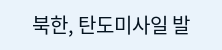북한, 탄도미사일 발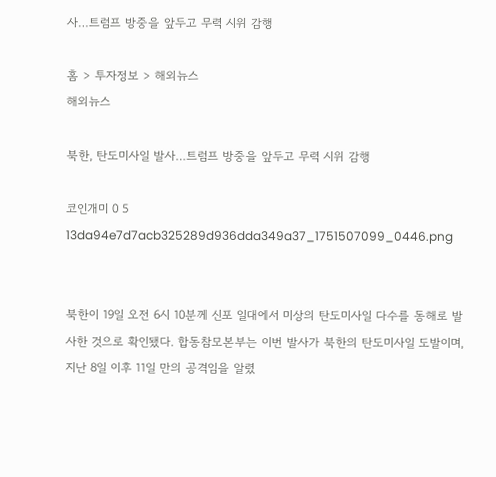사…트럼프 방중을 앞두고 무력 시위 감행

홈 > 투자정보 > 해외뉴스
해외뉴스

북한, 탄도미사일 발사…트럼프 방중을 앞두고 무력 시위 감행

코인개미 0 5
13da94e7d7acb325289d936dda349a37_1751507099_0446.png


북한이 19일 오전 6시 10분께 신포 일대에서 미상의 탄도미사일 다수를 동해로 발사한 것으로 확인됐다. 합동참모본부는 이번 발사가 북한의 탄도미사일 도발이며, 지난 8일 이후 11일 만의 공격임을 알렸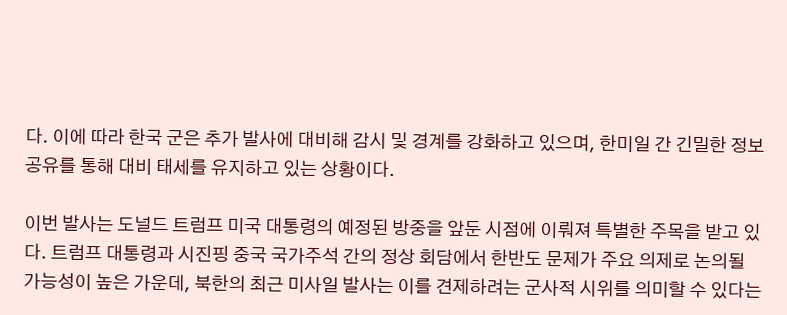다. 이에 따라 한국 군은 추가 발사에 대비해 감시 및 경계를 강화하고 있으며, 한미일 간 긴밀한 정보 공유를 통해 대비 태세를 유지하고 있는 상황이다.

이번 발사는 도널드 트럼프 미국 대통령의 예정된 방중을 앞둔 시점에 이뤄져 특별한 주목을 받고 있다. 트럼프 대통령과 시진핑 중국 국가주석 간의 정상 회담에서 한반도 문제가 주요 의제로 논의될 가능성이 높은 가운데, 북한의 최근 미사일 발사는 이를 견제하려는 군사적 시위를 의미할 수 있다는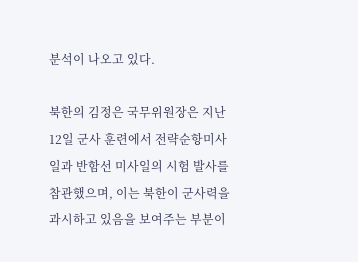분석이 나오고 있다.

북한의 김정은 국무위원장은 지난 12일 군사 훈련에서 전략순항미사일과 반함선 미사일의 시험 발사를 참관했으며, 이는 북한이 군사력을 과시하고 있음을 보여주는 부분이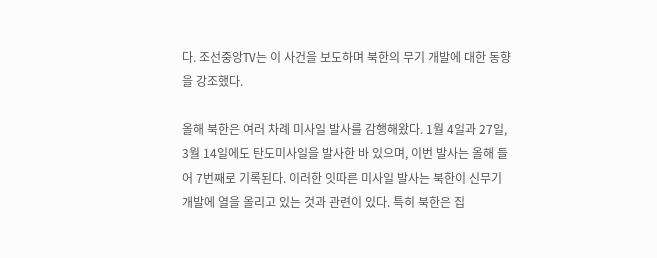다. 조선중앙TV는 이 사건을 보도하며 북한의 무기 개발에 대한 동향을 강조했다.

올해 북한은 여러 차례 미사일 발사를 감행해왔다. 1월 4일과 27일, 3월 14일에도 탄도미사일을 발사한 바 있으며, 이번 발사는 올해 들어 7번째로 기록된다. 이러한 잇따른 미사일 발사는 북한이 신무기 개발에 열을 올리고 있는 것과 관련이 있다. 특히 북한은 집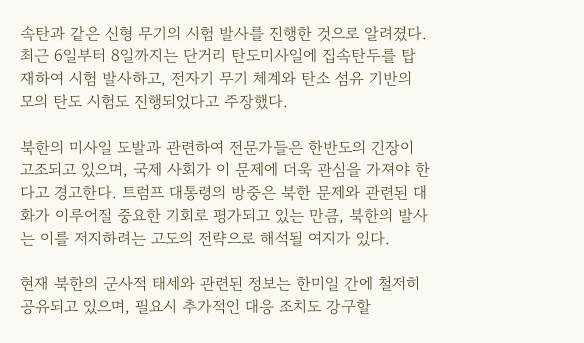속탄과 같은 신형 무기의 시험 발사를 진행한 것으로 알려졌다. 최근 6일부터 8일까지는 단거리 탄도미사일에 집속탄두를 탑재하여 시험 발사하고, 전자기 무기 체계와 탄소 섬유 기반의 모의 탄도 시험도 진행되었다고 주장했다.

북한의 미사일 도발과 관련하여 전문가들은 한반도의 긴장이 고조되고 있으며, 국제 사회가 이 문제에 더욱 관심을 가져야 한다고 경고한다. 트럼프 대통령의 방중은 북한 문제와 관련된 대화가 이루어질 중요한 기회로 평가되고 있는 만큼, 북한의 발사는 이를 저지하려는 고도의 전략으로 해석될 여지가 있다.

현재 북한의 군사적 태세와 관련된 정보는 한미일 간에 철저히 공유되고 있으며, 필요시 추가적인 대응 조치도 강구할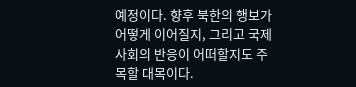예정이다. 향후 북한의 행보가 어떻게 이어질지, 그리고 국제 사회의 반응이 어떠할지도 주목할 대목이다.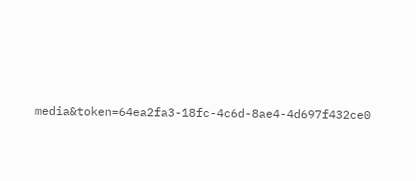media&token=64ea2fa3-18fc-4c6d-8ae4-4d697f432ce0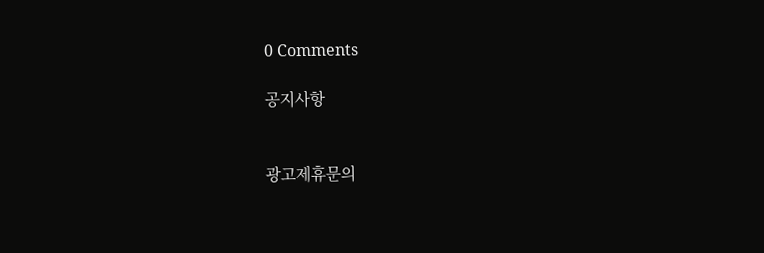0 Comments

공지사항


광고제휴문의